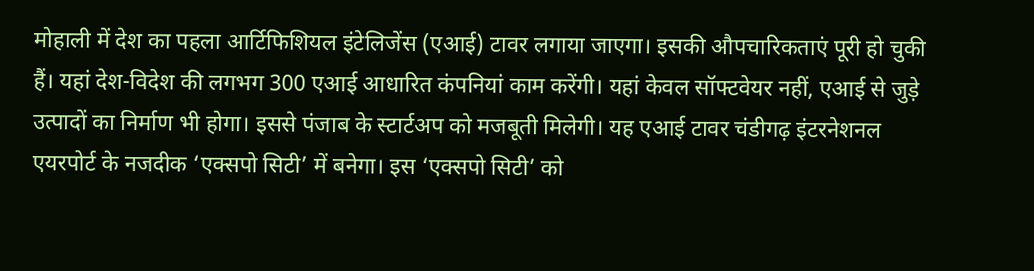मोहाली में देश का पहला आर्टिफिशियल इंटेलिजेंस (एआई) टावर लगाया जाएगा। इसकी औपचारिकताएं पूरी हो चुकी हैं। यहां देश-विदेश की लगभग 300 एआई आधारित कंपनियां काम करेंगी। यहां केवल सॉफ्टवेयर नहीं, एआई से जुड़े उत्पादों का निर्माण भी होगा। इससे पंजाब के स्टार्टअप को मजबूती मिलेगी। यह एआई टावर चंडीगढ़ इंटरनेशनल एयरपोर्ट के नजदीक ‘एक्सपो सिटी’ में बनेगा। इस ‘एक्सपो सिटी’ को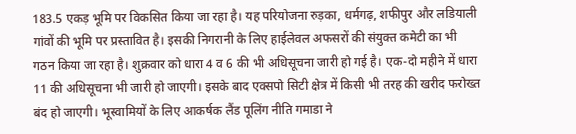183.5 एकड़ भूमि पर विकसित किया जा रहा है। यह परियोजना रुड़का, धर्मगढ़, शफीपुर और लडियाली गांवों की भूमि पर प्रस्तावित है। इसकी निगरानी के लिए हाईलेवल अफसरों की संयुक्त कमेटी का भी गठन किया जा रहा है। शुक्रवार को धारा 4 व 6 की भी अधिसूचना जारी हो गई है। एक-दो महीने में धारा 11 की अधिसूचना भी जारी हो जाएगी। इसके बाद एक्सपो सिटी क्षेत्र में किसी भी तरह की खरीद फरोख्त बंद हो जाएगी। भूस्वामियों के लिए आकर्षक लैंड पूलिंग नीति गमाडा ने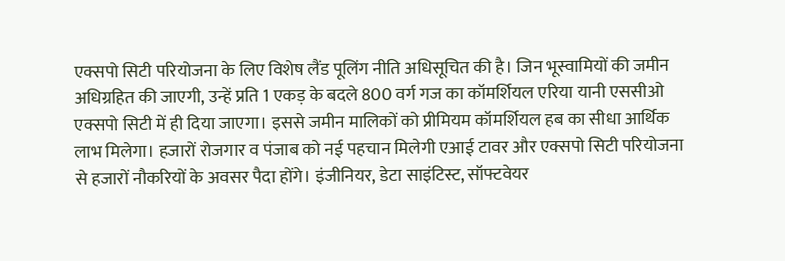एक्सपो सिटी परियोजना के लिए विशेष लैंड पूलिंग नीति अधिसूचित की है। जिन भूस्वामियों की जमीन अधिग्रहित की जाएगी, उन्हें प्रति 1 एकड़ के बदले 800 वर्ग गज का कॉमर्शियल एरिया यानी एससीओ एक्सपो सिटी में ही दिया जाएगा। इससे जमीन मालिकों को प्रीमियम कॉमर्शियल हब का सीधा आर्थिक लाभ मिलेगा। हजारों रोजगार व पंजाब को नई पहचान मिलेगी एआई टावर और एक्सपो सिटी परियोजना से हजारों नौकरियों के अवसर पैदा होंगे। इंजीनियर, डेटा साइंटिस्ट, सॉफ्टवेयर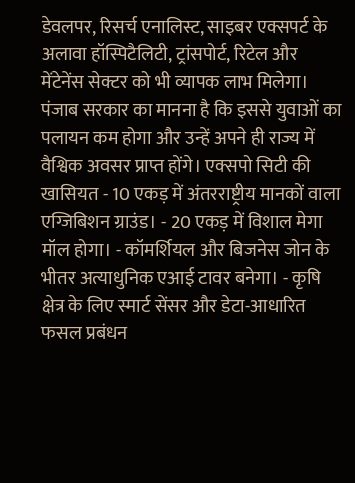डेवलपर, रिसर्च एनालिस्ट, साइबर एक्सपर्ट के अलावा हॉस्पिटैलिटी, ट्रांसपोर्ट, रिटेल और मेंटेनेंस सेक्टर को भी व्यापक लाभ मिलेगा। पंजाब सरकार का मानना है कि इससे युवाओं का पलायन कम होगा और उन्हें अपने ही राज्य में वैश्विक अवसर प्राप्त होंगे। एक्सपो सिटी की खासियत - 10 एकड़ में अंतरराष्ट्रीय मानकों वाला एग्जिबिशन ग्राउंड। - 20 एकड़ में विशाल मेगा मॉल होगा। - कॉमर्शियल और बिजनेस जोन के भीतर अत्याधुनिक एआई टावर बनेगा। - कृषि क्षेत्र के लिए स्मार्ट सेंसर और डेटा-आधारित फसल प्रबंधन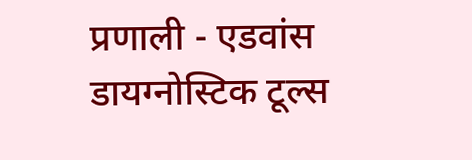प्रणाली - एडवांस डायग्नोस्टिक टूल्स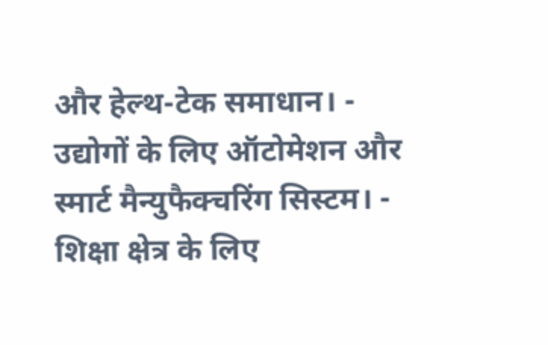और हेल्थ-टेक समाधान। - उद्योगों के लिए ऑटोमेशन और स्मार्ट मैन्युफैक्चरिंग सिस्टम। - शिक्षा क्षेत्र के लिए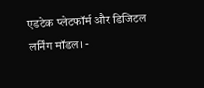एडटेक प्लेटफॉर्म और डिजिटल लर्निंग मॉडल। -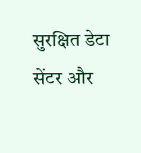सुरक्षित डेटा सेंटर और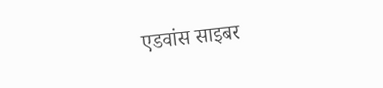एडवांस साइबर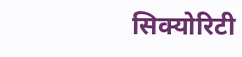सिक्योरिटी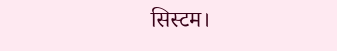सिस्टम।